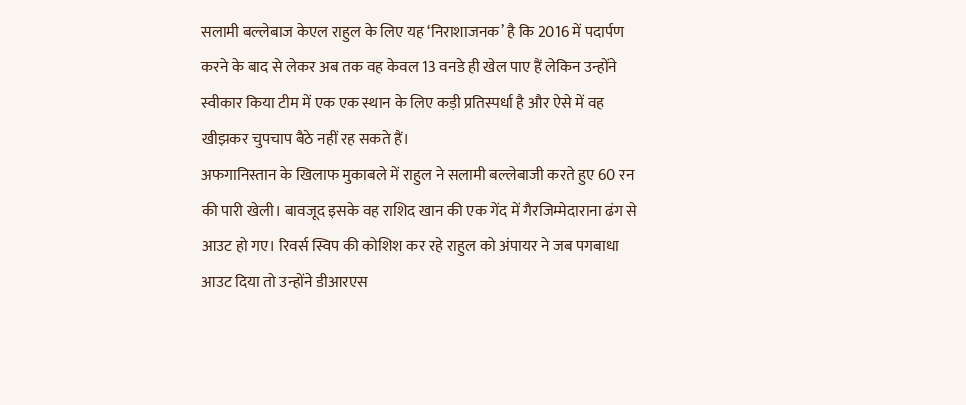सलामी बल्लेबाज केएल राहुल के लिए यह ‘निराशाजनक’ है कि 2016 में पदार्पण करने के बाद से लेकर अब तक वह केवल 13 वनडे ही खेल पाए हैं लेकिन उन्होंने स्वीकार किया टीम में एक एक स्थान के लिए कड़ी प्रतिस्पर्धा है और ऐसे में वह खीझकर चुपचाप बैठे नहीं रह सकते हैं।
अफगानिस्तान के खिलाफ मुकाबले में राहुल ने सलामी बल्लेबाजी करते हुए 60 रन की पारी खेली। बावजूद इसके वह राशिद खान की एक गेंद में गैरजिम्मेदाराना ढंग से आउट हो गए। रिवर्स स्विप की कोशिश कर रहे राहुल को अंपायर ने जब पगबाधा आउट दिया तो उन्होंने डीआरएस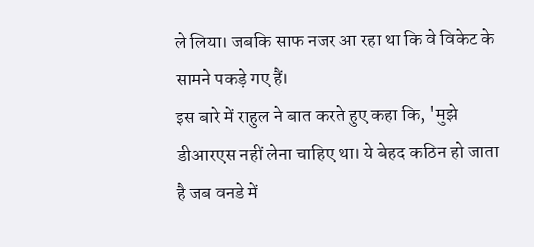ले लिया। जबकि साफ नजर आ रहा था कि वे विकेट के सामने पकड़े गए हैं।
इस बारे में राहुल ने बात करते हुए कहा कि, 'मुझे डीआरएस नहीं लेना चाहिए था। ये बेहद कठिन हो जाता है जब वनडे में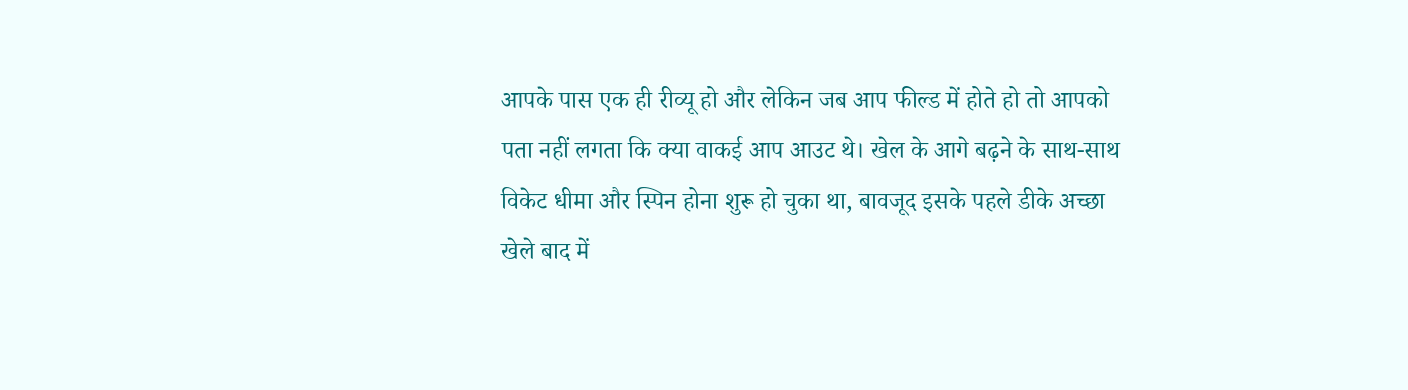आपके पास एक ही रीव्यू हो और लेकिन जब आप फील्ड में होते हो तो आपको पता नहीं लगता कि क्या वाकई आप आउट थे। खेल के आगे बढ़ने के साथ-साथ विकेट धीमा और स्पिन होना शुरू हो चुका था, बावजूद इसके पहले डीके अच्छा खेले बाद में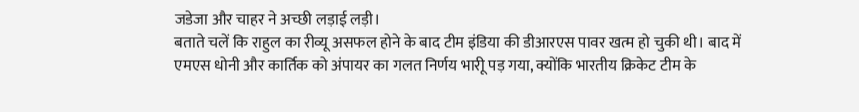जडेजा और चाहर ने अच्छी लड़ाई लड़ी।
बताते चलें कि राहुल का रीव्यू असफल होने के बाद टीम इंडिया की डीआरएस पावर खत्म हो चुकी थी। बाद में एमएस धोनी और कार्तिक को अंपायर का गलत निर्णय भारीू पड़ गया, क्योंकि भारतीय क्रिकेट टीम के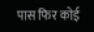पास फिर कोई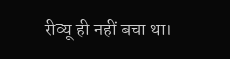रीव्यू ही नहीं बचा था।